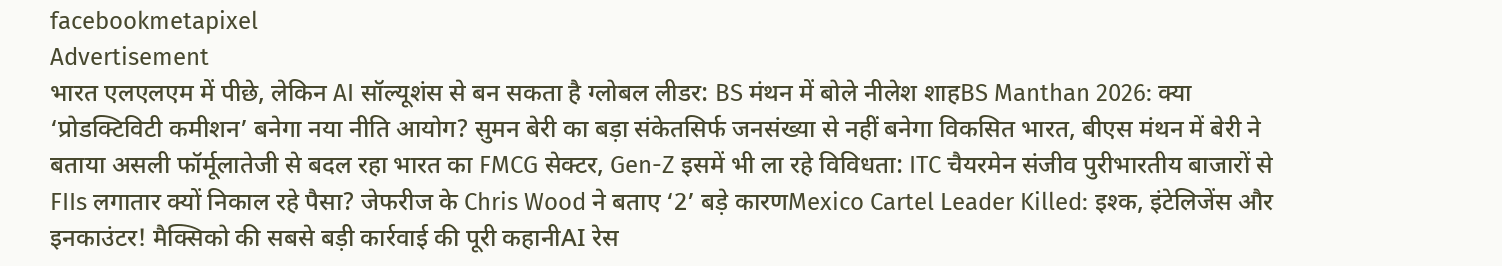facebookmetapixel
Advertisement
भारत एलएलएम में पीछे, लेकिन AI सॉल्यूशंस से बन सकता है ग्लोबल लीडर: BS मंथन में बोले नीलेश शाहBS Manthan 2026: क्या ‘प्रोडक्टिविटी कमीशन’ बनेगा नया नीति आयोग? सुमन बेरी का बड़ा संकेतसिर्फ जनसंख्या से नहीं बनेगा विकसित भारत, बीएस मंथन में बेरी ने बताया असली फॉर्मूलातेजी से बदल रहा भारत का FMCG सेक्टर, Gen-Z इसमें भी ला रहे विविधता: ITC चैयरमेन संजीव पुरीभारतीय बाजारों से FIIs लगातार क्यों निकाल रहे पैसा? जेफरीज के Chris Wood ने बताए ‘2’ बड़े कारणMexico Cartel Leader Killed: इश्क, इंटेलिजेंस और इनकाउंटर! मैक्सिको की सबसे बड़ी कार्रवाई की पूरी कहानीAI रेस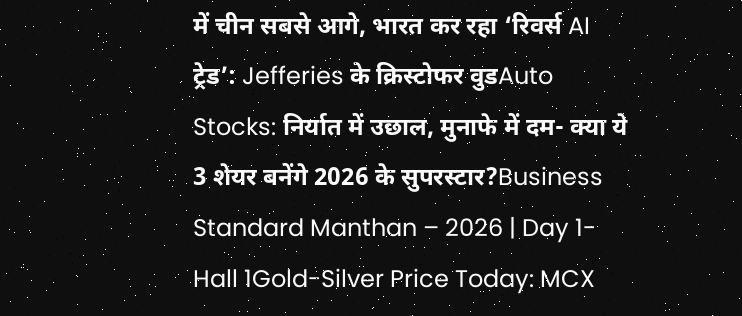में चीन सबसे आगे, भारत कर रहा ‘रिवर्स AI ट्रेड’: Jefferies के क्रिस्टोफर वुडAuto Stocks: निर्यात में उछाल, मुनाफे में दम- क्या ये 3 शेयर बनेंगे 2026 के सुपरस्टार?Business Standard Manthan – 2026 | Day 1- Hall 1Gold-Silver Price Today: MCX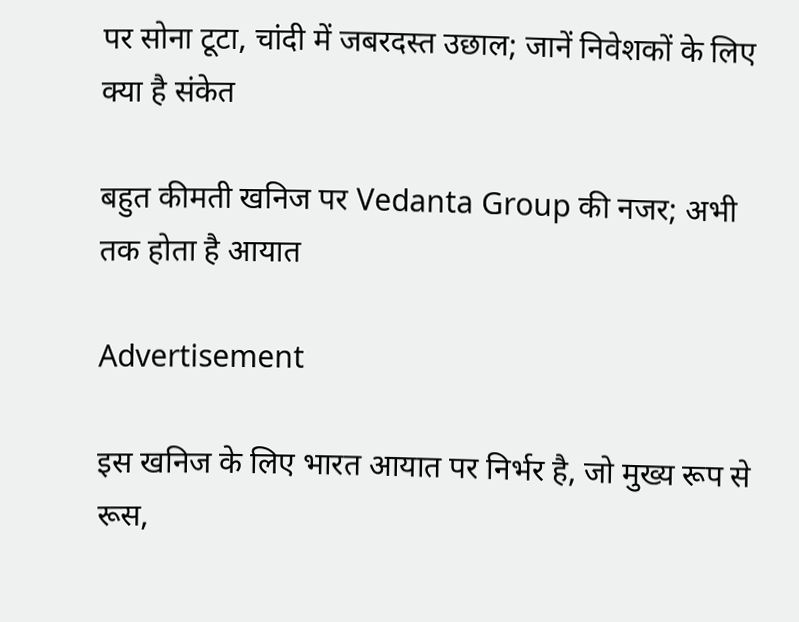पर सोना टूटा, चांदी में जबरदस्त उछाल; जानें निवेशकों के लिए क्या है संकेत

बहुत कीमती खनिज पर Vedanta Group की नजर; अभी तक होता है आयात

Advertisement

इस खनिज के लिए भारत आयात पर निर्भर है, जो मुख्य रूप से रूस,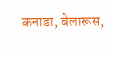कनाडा, बेलारूस,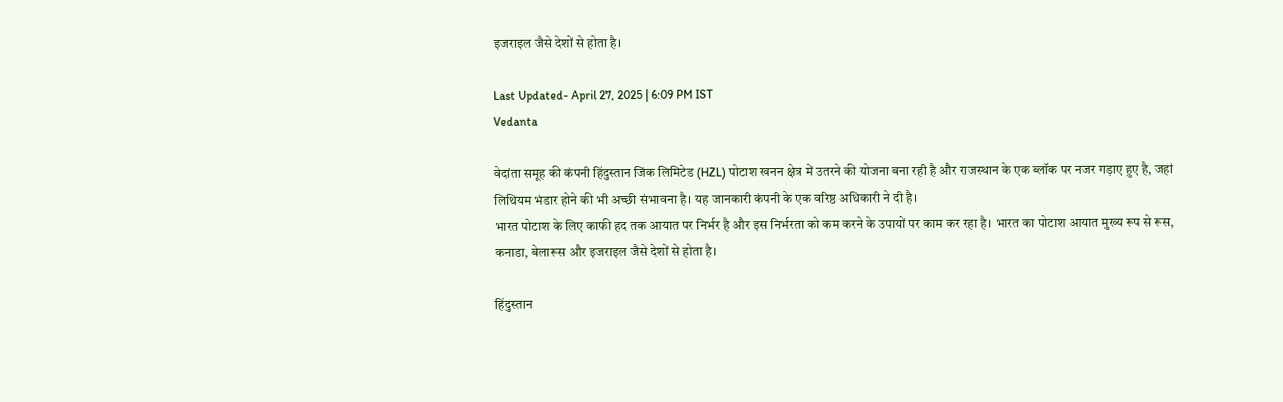इजराइल जैसे देशों से होता है।

Last Updated- April 27, 2025 | 6:09 PM IST
Vedanta

वेदांता समूह की कंपनी हिंदुस्तान जिंक लिमिटेड (HZL) पोटाश खनन क्षेत्र में उतरने की योजना बना रही है और राजस्थान के एक ब्लॉक पर नजर गड़ाए हुए है, जहां लिथियम भंडार होने की भी अच्छी संभावना है। यह जानकारी कंपनी के एक वरिष्ठ अधिकारी ने दी है।
भारत पोटाश के लिए काफी हद तक आयात पर निर्भर है और इस निर्भरता को कम करने के उपायों पर काम कर रहा है। भारत का पोटाश आयात मुख्य रूप से रूस, कनाडा, बेलारूस और इजराइल जैसे देशों से होता है।

हिंदुस्तान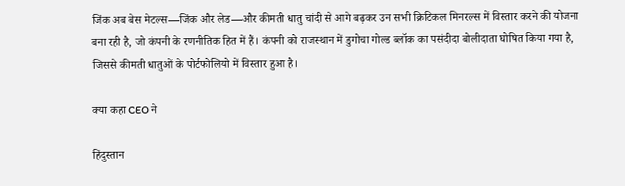जिंक अब बेस मेटल्स—जिंक और लेड—और कीमती धातु चांदी से आगे बढ़कर उन सभी क्रिटिकल मिनरल्स में विस्तार करने की योजना बना रही है, जो कंपनी के रणनीतिक हित में हैं। कंपनी को राजस्थान में डुगोचा गोल्ड ब्लॉक का पसंदीदा बोलीदाता घोषित किया गया है, जिससे कीमती धातुओं के पोर्टफोलियो में विस्तार हुआ है।

क्या कहा CEO ने

हिंदुस्तान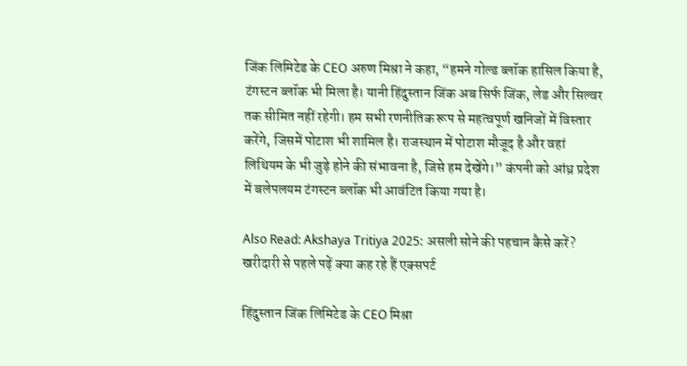जिंक लिमिटेड के CEO अरुण मिश्रा ने कहा, “हमने गोल्ड ब्लॉक हासिल किया है, टंगस्टन ब्लॉक भी मिला है। यानी हिंदुस्तान जिंक अब सिर्फ जिंक, लेड और सिल्वर तक सीमित नहीं रहेगी। हम सभी रणनीतिक रूप से महत्वपूर्ण खनिजों में विस्तार करेंगे, जिसमें पोटाश भी शामिल है। राजस्थान में पोटाश मौजूद है और वहां लिथियम के भी जुड़े होने की संभावना है, जिसे हम देखेंगे।” कंपनी को आंध्र प्रदेश में बलेपलयम टंगस्टन ब्लॉक भी आवंटित किया गया है।

Also Read: Akshaya Tritiya 2025: असली सोने की पहचान कैसे करें? खरीदारी से पहले पढ़ें क्या कह रहे हैं एक्सपर्ट

हिंदुस्तान जिंक लिमिटेड के CEO मिश्रा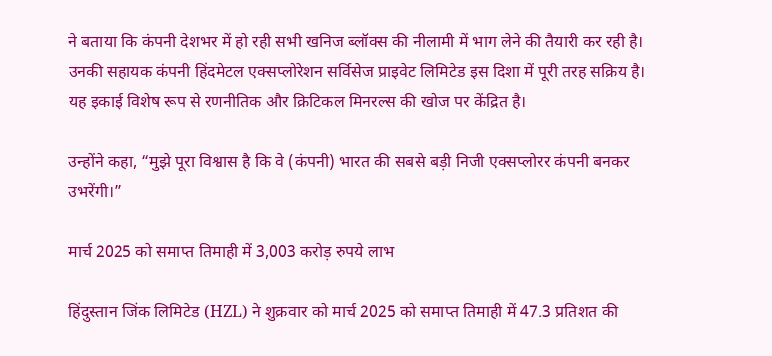ने बताया कि कंपनी देशभर में हो रही सभी खनिज ब्लॉक्स की नीलामी में भाग लेने की तैयारी कर रही है। उनकी सहायक कंपनी हिंदमेटल एक्सप्लोरेशन सर्विसेज प्राइवेट लिमिटेड इस दिशा में पूरी तरह सक्रिय है। यह इकाई विशेष रूप से रणनीतिक और क्रिटिकल मिनरल्स की खोज पर केंद्रित है।

उन्होंने कहा, “मुझे पूरा विश्वास है कि वे (कंपनी) भारत की सबसे बड़ी निजी एक्सप्लोरर कंपनी बनकर उभरेंगी।”

मार्च 2025 को समाप्त तिमाही में 3,003 करोड़ रुपये लाभ

हिंदुस्तान जिंक लिमिटेड (HZL) ने शुक्रवार को मार्च 2025 को समाप्त तिमाही में 47.3 प्रतिशत की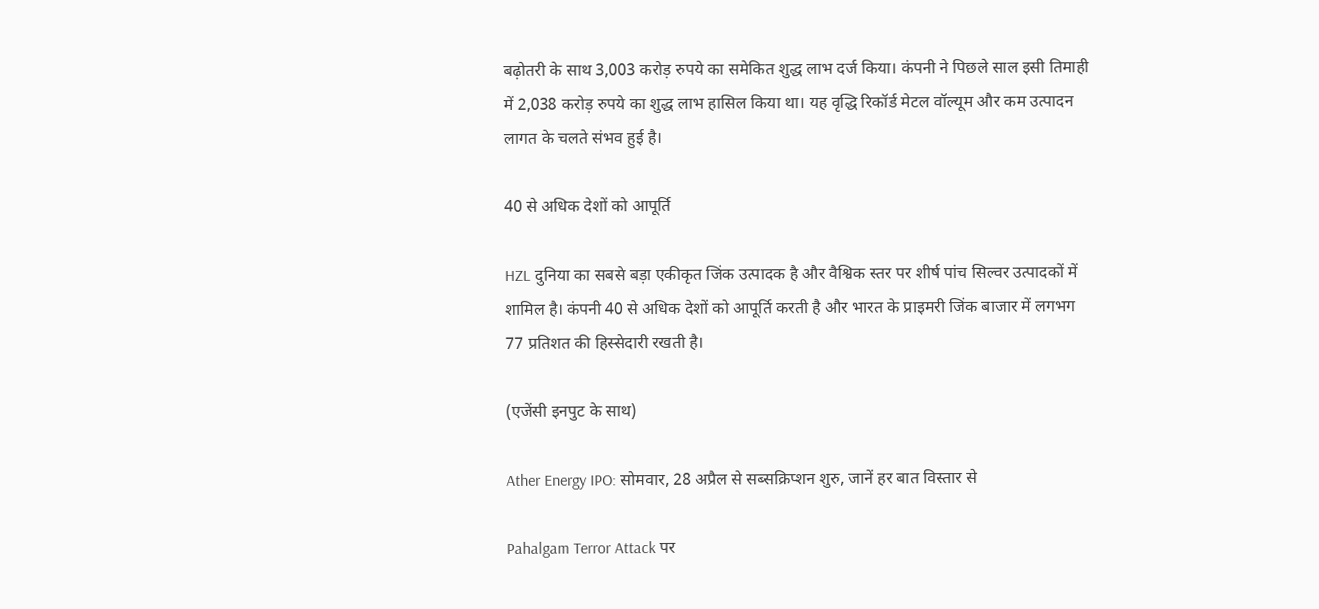बढ़ोतरी के साथ 3,003 करोड़ रुपये का समेकित शुद्ध लाभ दर्ज किया। कंपनी ने पिछले साल इसी तिमाही में 2,038 करोड़ रुपये का शुद्ध लाभ हासिल किया था। यह वृद्धि रिकॉर्ड मेटल वॉल्यूम और कम उत्पादन लागत के चलते संभव हुई है।

40 से अधिक देशों को आपूर्ति

HZL दुनिया का सबसे बड़ा एकीकृत जिंक उत्पादक है और वैश्विक स्तर पर शीर्ष पांच सिल्वर उत्पादकों में शामिल है। कंपनी 40 से अधिक देशों को आपूर्ति करती है और भारत के प्राइमरी जिंक बाजार में लगभग 77 प्रतिशत की हिस्सेदारी रखती है।

(एजेंसी इनपुट के साथ)

Ather Energy IPO: सोमवार, 28 अप्रैल से सब्सक्रिप्शन शुरु, जानें हर बात विस्तार से

Pahalgam Terror Attack पर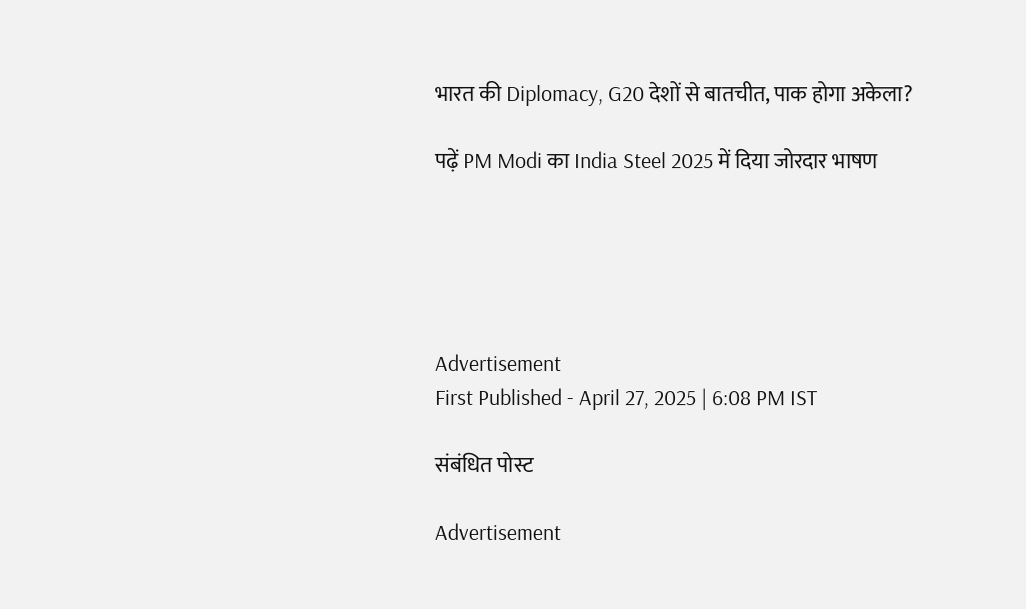भारत की Diplomacy, G20 देशों से बातचीत, पाक होगा अकेला?

पढ़ें PM Modi का India Steel 2025 में दिया जोरदार भाषण





Advertisement
First Published - April 27, 2025 | 6:08 PM IST

संबंधित पोस्ट

Advertisement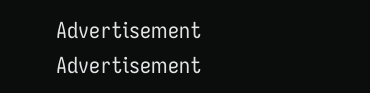Advertisement
Advertisement